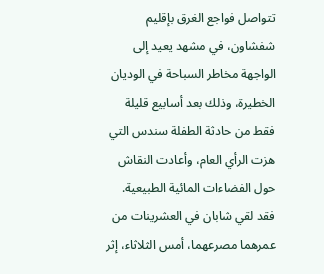تتواصل فواجع الغرق بإقليم شفشاون، في مشهد يعيد إلى الواجهة مخاطر السباحة في الوديان الخطيرة، وذلك بعد أسابيع قليلة فقط من حادثة الطفلة سندس التي هزت الرأي العام، وأعادت النقاش حول الفضاءات المائية الطبيعية.
فقد لقي شابان في العشرينات من عمرهما مصرعهما، أمس الثلاثاء، إثر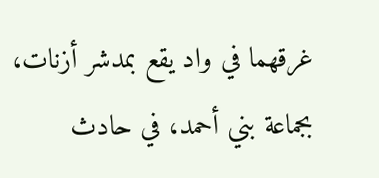غرقهما في واد يقع بمدشر أزنات، بجماعة بني أحمد، في حادث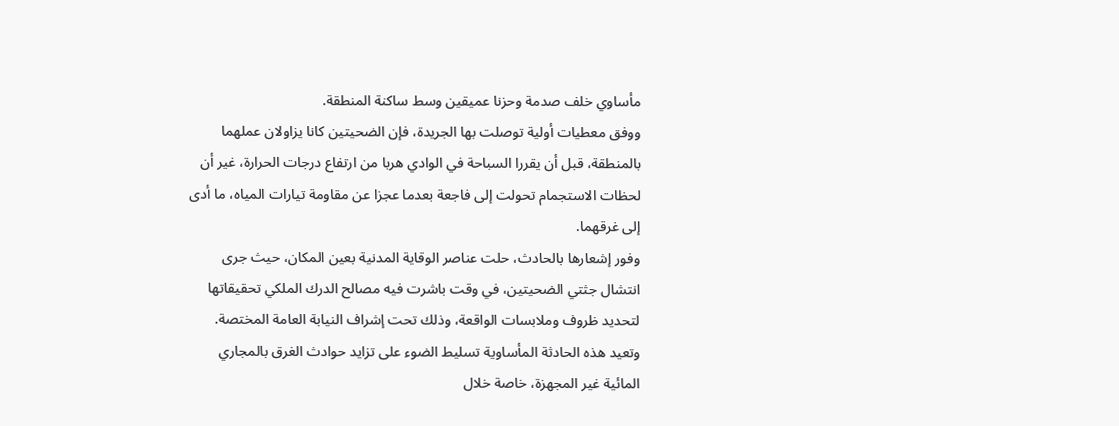مأساوي خلف صدمة وحزنا عميقين وسط ساكنة المنطقة.
ووفق معطيات أولية توصلت بها الجريدة، فإن الضحيتين كانا يزاولان عملهما بالمنطقة، قبل أن يقررا السباحة في الوادي هربا من ارتفاع درجات الحرارة، غير أن لحظات الاستجمام تحولت إلى فاجعة بعدما عجزا عن مقاومة تيارات المياه، ما أدى إلى غرقهما.
وفور إشعارها بالحادث، حلت عناصر الوقاية المدنية بعين المكان، حيث جرى انتشال جثتي الضحيتين، في وقت باشرت فيه مصالح الدرك الملكي تحقيقاتها لتحديد ظروف وملابسات الواقعة، وذلك تحت إشراف النيابة العامة المختصة.
وتعيد هذه الحادثة المأساوية تسليط الضوء على تزايد حوادث الغرق بالمجاري المائية غير المجهزة، خاصة خلال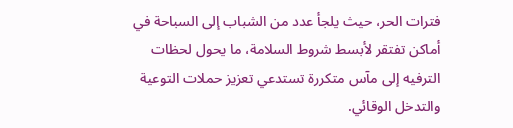فترات الحر، حيث يلجأ عدد من الشباب إلى السباحة في أماكن تفتقر لأبسط شروط السلامة، ما يحول لحظات الترفيه إلى مآس متكررة تستدعي تعزيز حملات التوعية والتدخل الوقائي.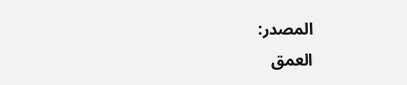المصدر:
العمق